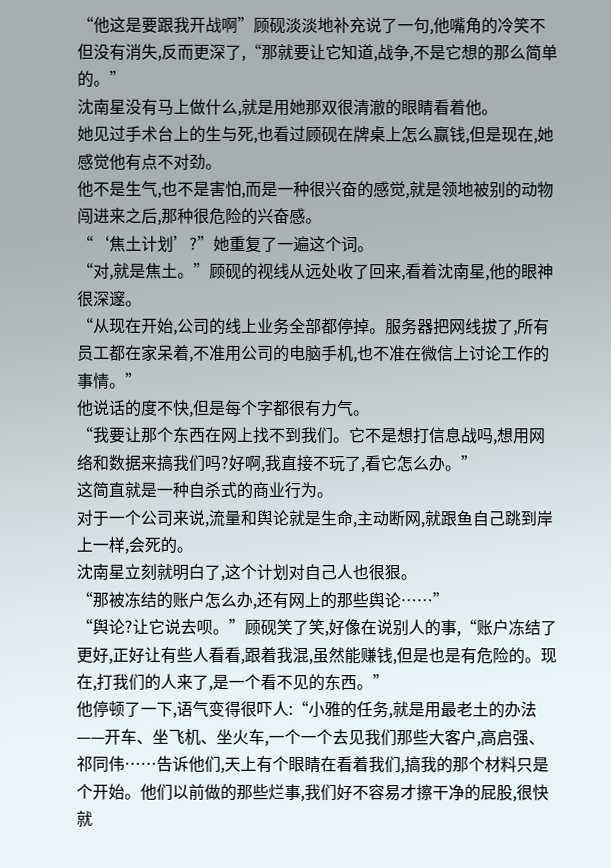“他这是要跟我开战啊”顾砚淡淡地补充说了一句,他嘴角的冷笑不但没有消失,反而更深了,“那就要让它知道,战争,不是它想的那么简单的。”
沈南星没有马上做什么,就是用她那双很清澈的眼睛看着他。
她见过手术台上的生与死,也看过顾砚在牌桌上怎么赢钱,但是现在,她感觉他有点不对劲。
他不是生气,也不是害怕,而是一种很兴奋的感觉,就是领地被别的动物闯进来之后,那种很危险的兴奋感。
“‘焦土计划’?”她重复了一遍这个词。
“对,就是焦土。”顾砚的视线从远处收了回来,看着沈南星,他的眼神很深邃。
“从现在开始,公司的线上业务全部都停掉。服务器把网线拔了,所有员工都在家呆着,不准用公司的电脑手机,也不准在微信上讨论工作的事情。”
他说话的度不快,但是每个字都很有力气。
“我要让那个东西在网上找不到我们。它不是想打信息战吗,想用网络和数据来搞我们吗?好啊,我直接不玩了,看它怎么办。”
这简直就是一种自杀式的商业行为。
对于一个公司来说,流量和舆论就是生命,主动断网,就跟鱼自己跳到岸上一样,会死的。
沈南星立刻就明白了,这个计划对自己人也很狠。
“那被冻结的账户怎么办,还有网上的那些舆论……”
“舆论?让它说去呗。”顾砚笑了笑,好像在说别人的事,“账户冻结了更好,正好让有些人看看,跟着我混,虽然能赚钱,但是也是有危险的。现在,打我们的人来了,是一个看不见的东西。”
他停顿了一下,语气变得很吓人:“小雅的任务,就是用最老土的办法——开车、坐飞机、坐火车,一个一个去见我们那些大客户,高启强、祁同伟……告诉他们,天上有个眼睛在看着我们,搞我的那个材料只是个开始。他们以前做的那些烂事,我们好不容易才擦干净的屁股,很快就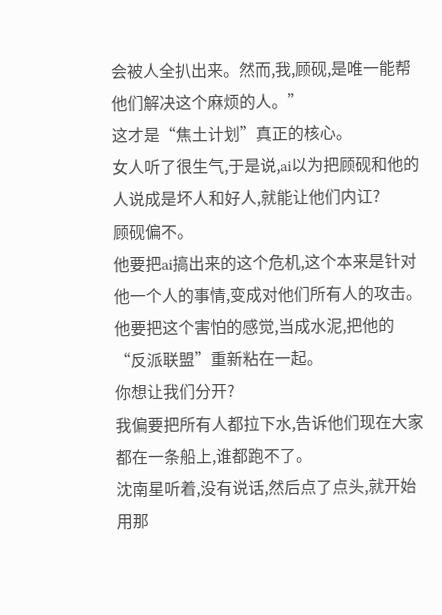会被人全扒出来。然而,我,顾砚,是唯一能帮他们解决这个麻烦的人。”
这才是“焦土计划”真正的核心。
女人听了很生气,于是说,ai以为把顾砚和他的人说成是坏人和好人,就能让他们内讧?
顾砚偏不。
他要把ai搞出来的这个危机,这个本来是针对他一个人的事情,变成对他们所有人的攻击。
他要把这个害怕的感觉,当成水泥,把他的“反派联盟”重新粘在一起。
你想让我们分开?
我偏要把所有人都拉下水,告诉他们现在大家都在一条船上,谁都跑不了。
沈南星听着,没有说话,然后点了点头,就开始用那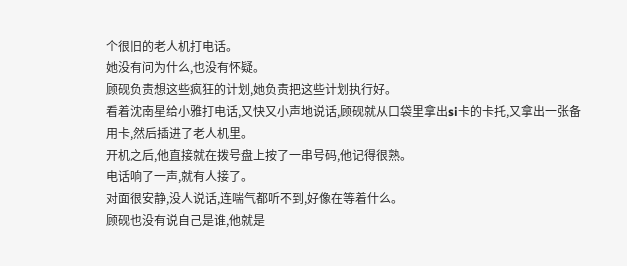个很旧的老人机打电话。
她没有问为什么,也没有怀疑。
顾砚负责想这些疯狂的计划,她负责把这些计划执行好。
看着沈南星给小雅打电话,又快又小声地说话,顾砚就从口袋里拿出si卡的卡托,又拿出一张备用卡,然后插进了老人机里。
开机之后,他直接就在拨号盘上按了一串号码,他记得很熟。
电话响了一声,就有人接了。
对面很安静,没人说话,连喘气都听不到,好像在等着什么。
顾砚也没有说自己是谁,他就是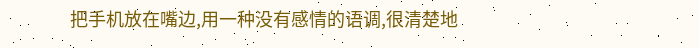把手机放在嘴边,用一种没有感情的语调,很清楚地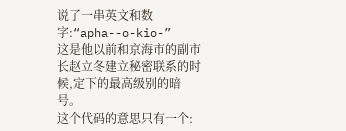说了一串英文和数字:“apha--o-kio-”
这是他以前和京海市的副市长赵立冬建立秘密联系的时候,定下的最高级别的暗号。
这个代码的意思只有一个: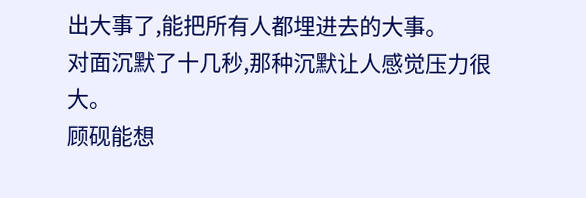出大事了,能把所有人都埋进去的大事。
对面沉默了十几秒,那种沉默让人感觉压力很大。
顾砚能想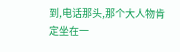到,电话那头,那个大人物肯定坐在一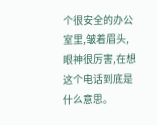个很安全的办公室里,皱着眉头,眼神很厉害,在想这个电话到底是什么意思。